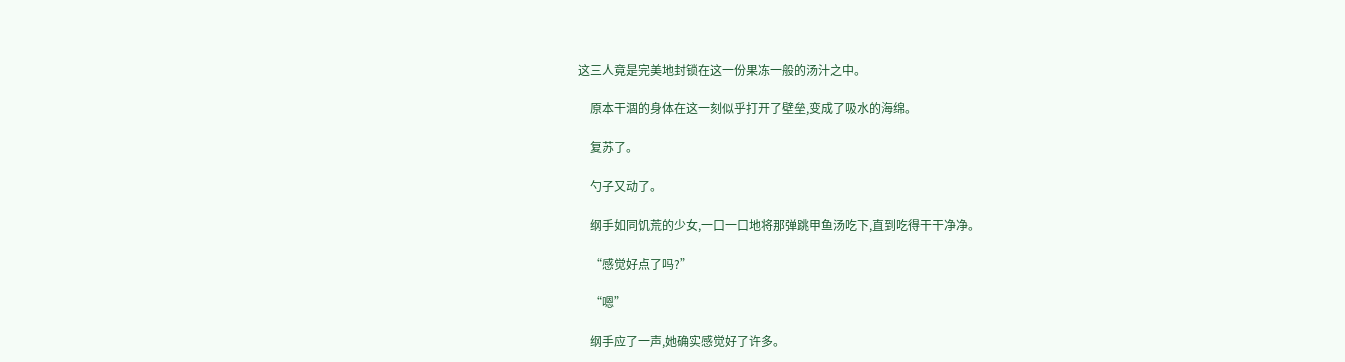这三人竟是完美地封锁在这一份果冻一般的汤汁之中。

    原本干涸的身体在这一刻似乎打开了壁垒,变成了吸水的海绵。

    复苏了。

    勺子又动了。

    纲手如同饥荒的少女,一口一口地将那弹跳甲鱼汤吃下,直到吃得干干净净。

    “感觉好点了吗?”

    “嗯”

    纲手应了一声,她确实感觉好了许多。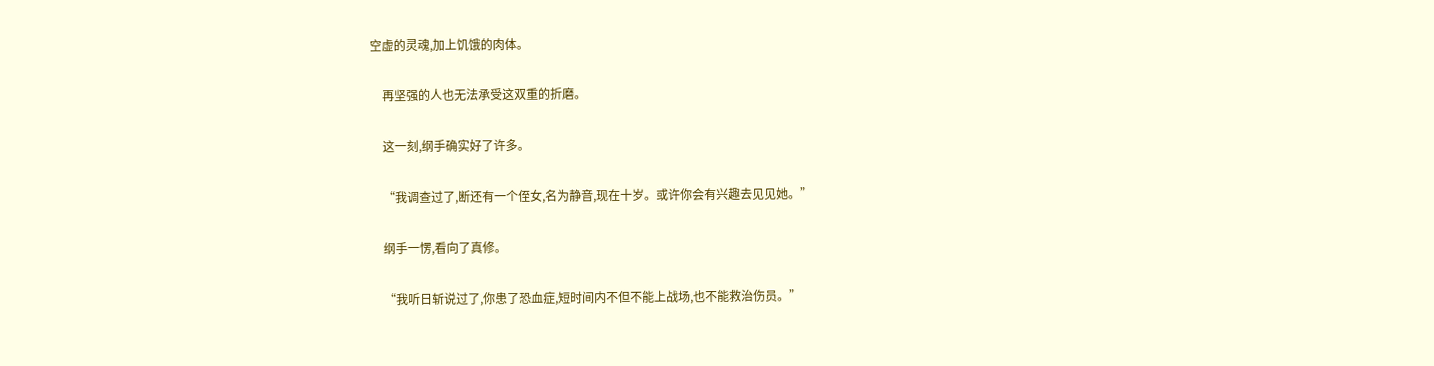空虚的灵魂,加上饥饿的肉体。

    再坚强的人也无法承受这双重的折磨。

    这一刻,纲手确实好了许多。

    “我调查过了,断还有一个侄女,名为静音,现在十岁。或许你会有兴趣去见见她。”

    纲手一愣,看向了真修。

    “我听日斩说过了,你患了恐血症,短时间内不但不能上战场,也不能救治伤员。”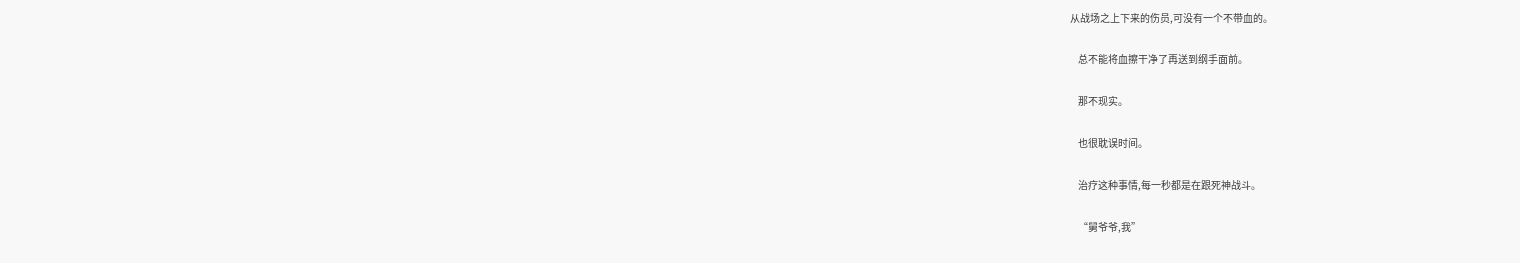从战场之上下来的伤员,可没有一个不带血的。

    总不能将血擦干净了再送到纲手面前。

    那不现实。

    也很耽误时间。

    治疗这种事情,每一秒都是在跟死神战斗。

    “舅爷爷,我”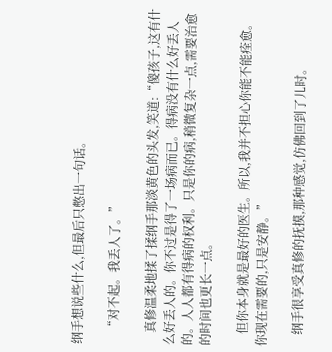纲手想说些什么,但最后只憋出一句话。

    “对不起。我丢人了。”

    真修温柔地揉了揉纲手那淡黄色的头发,笑道:“傻孩子,这有什么好丢人的。你不过是得了一场病而已。得病没有什么好丢人的。人人都有得病的权利。只是你的病,稍微复杂一点,需要治愈的时间也更长一点。

    但你本身就是最好的医生。所以,我并不担心你能不能痊愈。你现在需要的,只是安静。”

    纲手很享受真修的抚摸,那种感觉,仿佛回到了儿时。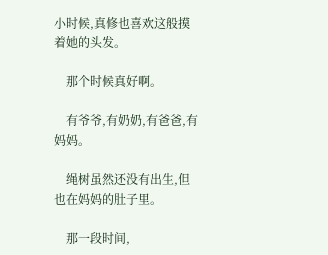小时候,真修也喜欢这般摸着她的头发。

    那个时候真好啊。

    有爷爷,有奶奶,有爸爸,有妈妈。

    绳树虽然还没有出生,但也在妈妈的肚子里。

    那一段时间,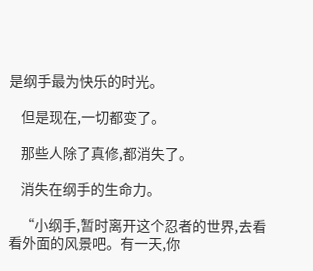是纲手最为快乐的时光。

    但是现在,一切都变了。

    那些人除了真修,都消失了。

    消失在纲手的生命力。

    “小纲手,暂时离开这个忍者的世界,去看看外面的风景吧。有一天,你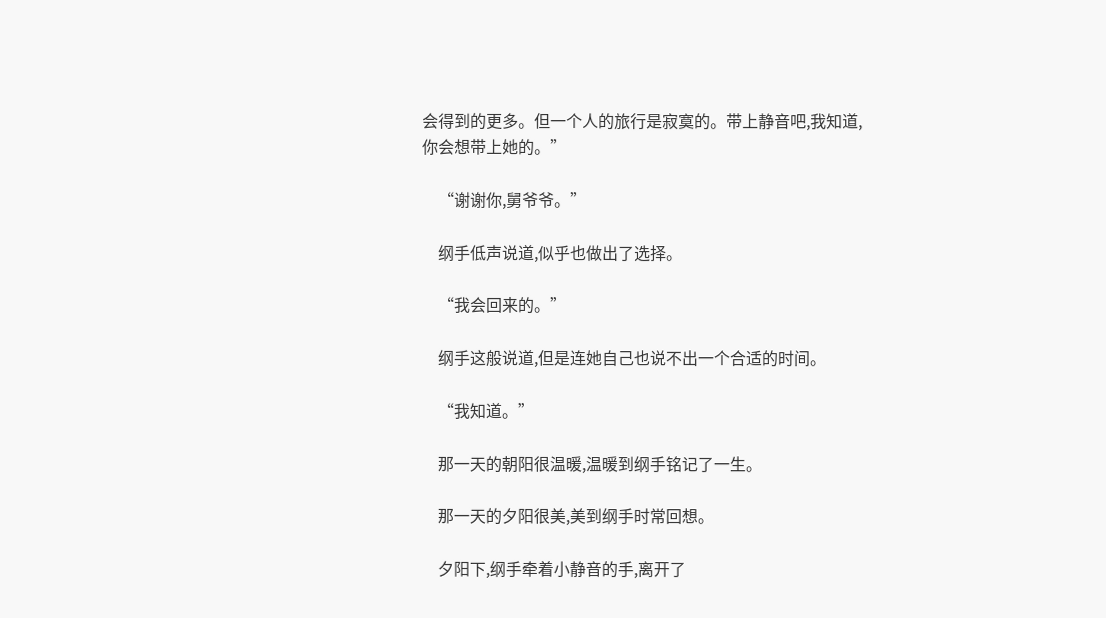会得到的更多。但一个人的旅行是寂寞的。带上静音吧,我知道,你会想带上她的。”

    “谢谢你,舅爷爷。”

    纲手低声说道,似乎也做出了选择。

    “我会回来的。”

    纲手这般说道,但是连她自己也说不出一个合适的时间。

    “我知道。”

    那一天的朝阳很温暖,温暖到纲手铭记了一生。

    那一天的夕阳很美,美到纲手时常回想。

    夕阳下,纲手牵着小静音的手,离开了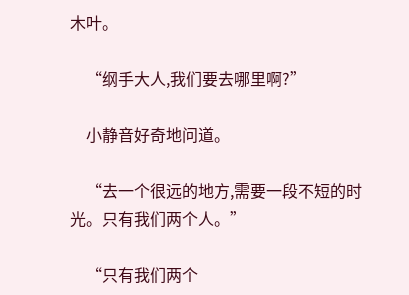木叶。

    “纲手大人,我们要去哪里啊?”

    小静音好奇地问道。

    “去一个很远的地方,需要一段不短的时光。只有我们两个人。”

    “只有我们两个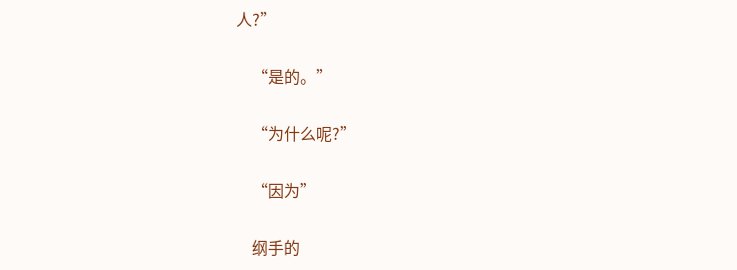人?”

    “是的。”

    “为什么呢?”

    “因为”

    纲手的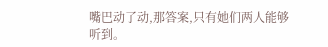嘴巴动了动,那答案,只有她们两人能够听到。